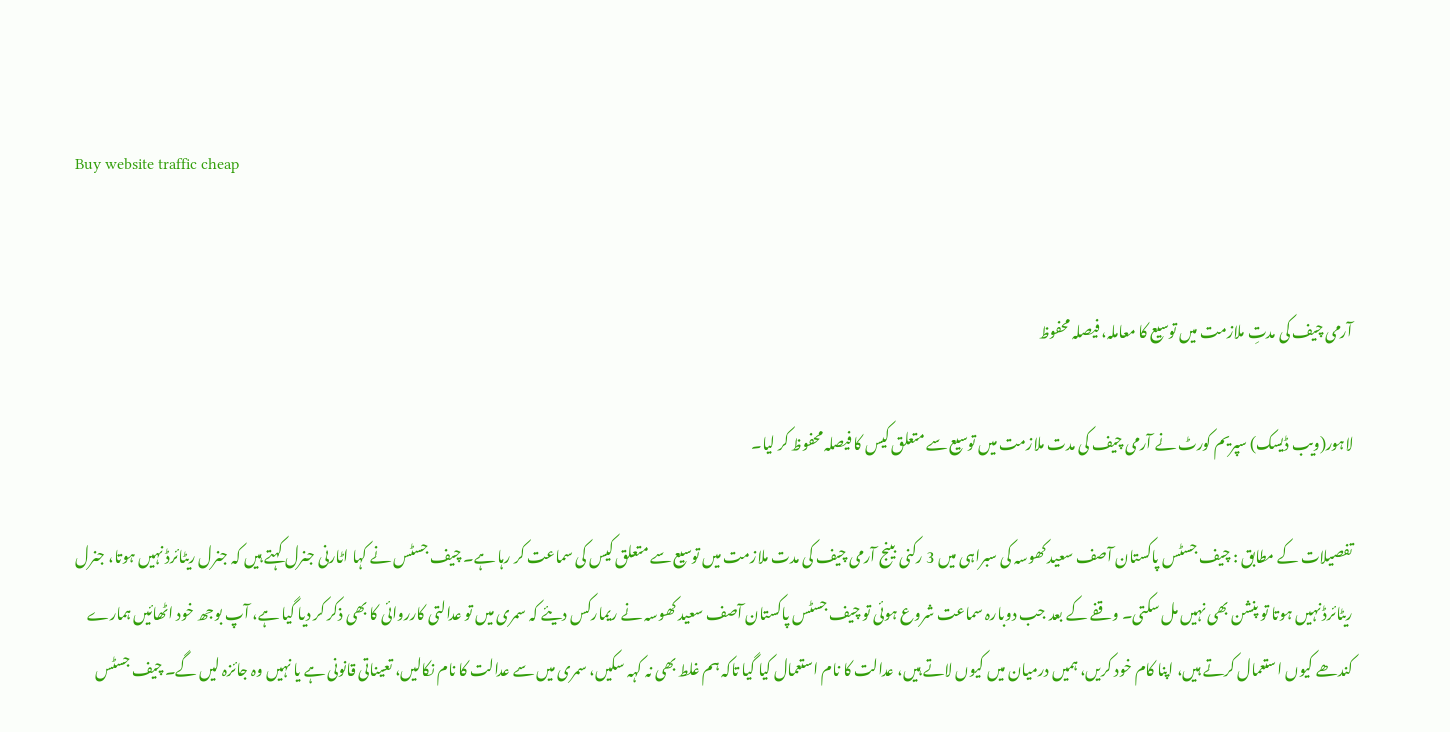Buy website traffic cheap


آرمی چیف کی مدتِ ملازمت میں توسیع کا معاملہ، فیصلہ محفوظ

لاہور(ویب ڈیسک) سپریم کورٹ نے آرمی چیف کی مدت ملازمت میں توسیع سے متعلق کیس کا فیصلہ محفوظ کر لیا۔

تفصیلات کے مطابق : چیف جسٹس پاکستان آصف سعید کھوسہ کی سبراہی میں 3 رکنی بینج آرمی چیف کی مدت ملازمت میں توسیع سے متعلق کیس کی سماعت کر رہا ہے۔ چیف جسٹس نے کہا اٹارنی جنرل کہتے ہیں کہ جنرل ریٹائرڈ نہیں ہوتا، جنرل ریٹائرڈ نہیں ہوتا تو پنشن بھی نہیں مل سکتی۔ وقفے کے بعد جب دوبارہ سماعت شروع ہوئی تو چیف جسٹس پاکستان آصف سعید کھوسہ نے ریمارکس دیئے کہ سمری میں تو عدالتی کارروائی کا بھی ذکر کر دیا گیا ہے، آپ بوجھ خود اٹھائیں ہمارے کندھے کیوں استعمال کرتے ہیں، اپنا کام خود کریں، ہمیں درمیان میں کیوں لاتے ہیں، عدالت کا نام استعمال کیا گیا تاکہ ہم غلط بھی نہ کہہ سکیں، سمری میں سے عدالت کا نام نکالیں، تعیناتی قانونی ہے یا نہیں وہ جائزہ لیں گے۔ چیف جسٹس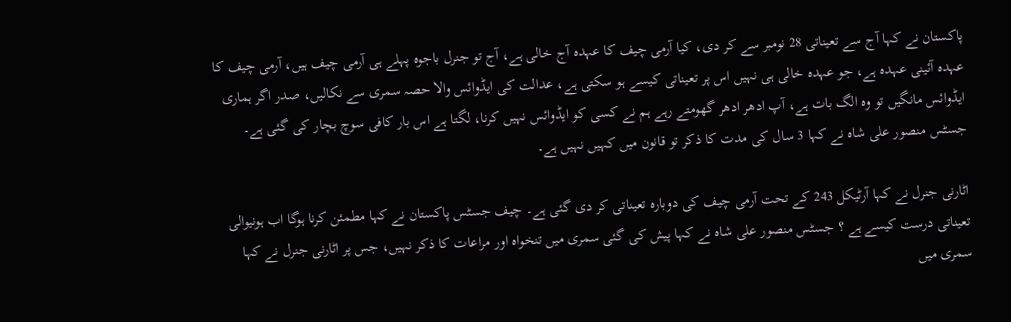پاکستان نے کہا آج سے تعیناتی 28 نومبر سے کر دی، کیا آرمی چیف کا عہدہ آج خالی ہے، آج تو جنرل باجوہ پہلے ہی آرمی چیف ہیں، آرمی چیف کا عہدہ آئینی عہدہ ہے، جو عہدہ خالی ہی نہیں اس پر تعیناتی کیسے ہو سکتی ہے، عدالت کی ایڈوائس والا حصہ سمری سے نکالیں، صدر اگر ہماری ایڈوائس مانگیں تو وہ الگ بات ہے، آپ ادھر ادھر گھومتے رہے ہم نے کسی کو ایڈوائس نہیں کرنا، لگتا ہے اس بار کافی سوچ بچار کی گئی ہے۔ جسٹس منصور علی شاہ نے کہا 3 سال کی مدت کا ذکر تو قانون میں کہیں نہیں ہے۔

اٹارنی جنرل نے کہا آرٹیکل 243 کے تحت آرمی چیف کی دوبارہ تعیناتی کر دی گئی ہے۔ چیف جسٹس پاکستان نے کہا مطمئن کرنا ہوگا اب ہونیوالی تعیناتی درست کیسے ہے ؟ جسٹس منصور علی شاہ نے کہا پیش کی گئی سمری میں تنخواہ اور مراعات کا ذکر نہیں، جس پر اٹارنی جنرل نے کہا سمری میں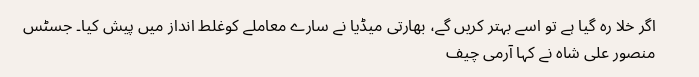اگر خلا رہ گیا ہے تو اسے بہتر کریں گے، بھارتی میڈیا نے سارے معاملے کوغلط انداز میں پیش کیا۔ جسٹس منصور علی شاہ نے کہا آرمی چیف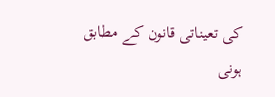کی تعیناتی قانون کے مطابق ہونی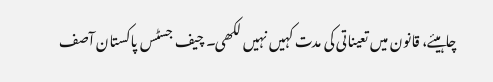چاہیئے، قانون میں تعیناتی کی مدت کہیں نہیں لکھی۔ چیف جسٹس پاکستان آصف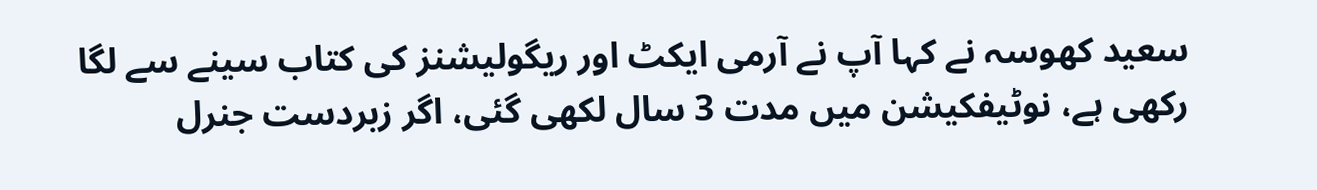سعید کھوسہ نے کہا آپ نے آرمی ایکٹ اور ریگولیشنز کی کتاب سینے سے لگا رکھی ہے، نوٹیفکیشن میں مدت 3 سال لکھی گئی، اگر زبردست جنرل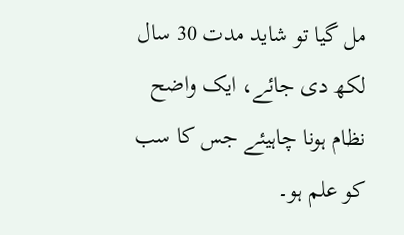مل گیا تو شاید مدت 30 سال لکھ دی جائے، ایک واضح نظام ہونا چاہیئے جس کا سب کو علم ہو۔